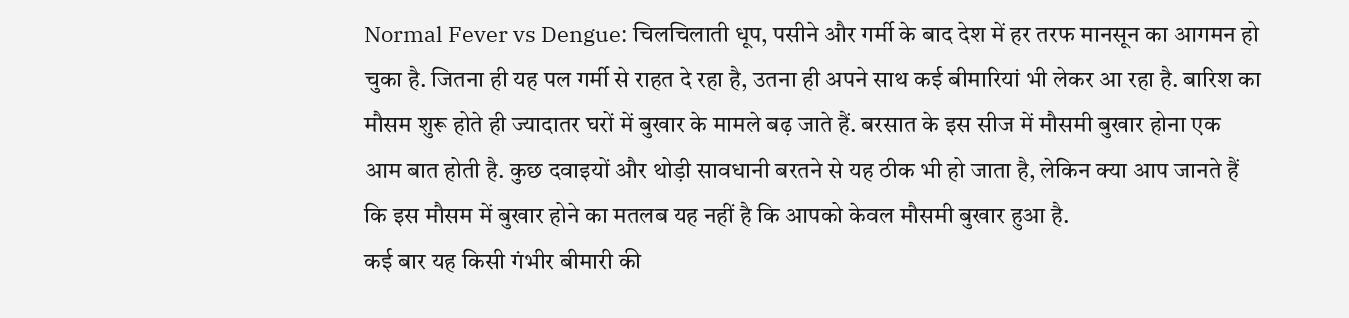Normal Fever vs Dengue: चिलचिलाती धूप, पसीने और गर्मी के बाद देश में हर तरफ मानसून का आगमन हो चुका है. जितना ही यह पल गर्मी से राहत दे रहा है, उतना ही अपने साथ कई बीमारियां भी लेकर आ रहा है. बारिश का मौसम शुरू होते ही ज्यादातर घरों में बुखार के मामले बढ़ जाते हैं. बरसात के इस सीज में मौसमी बुखार होना एक आम बात होती है. कुछ दवाइयों और थोड़ी सावधानी बरतने से यह ठीक भी हो जाता है, लेकिन क्या आप जानते हैं कि इस मौसम में बुखार होने का मतलब यह नहीं है कि आपको केवल मौसमी बुखार हुआ है.
कई बार यह किसी गंभीर बीमारी की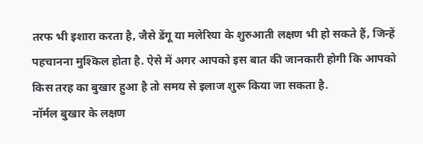तरफ भी इशारा करता है, जैसे डेंगू या मलेरिया के शुरुआती लक्षण भी हो सकते हैं, जिन्हें पहचानना मुश्किल होता है. ऐसे में अगर आपको इस बात की जानकारी होगी कि आपको किस तरह का बुखार हुआ है तो समय से इलाज शुरू किया जा सकता है.
नॉर्मल बुखार के लक्षण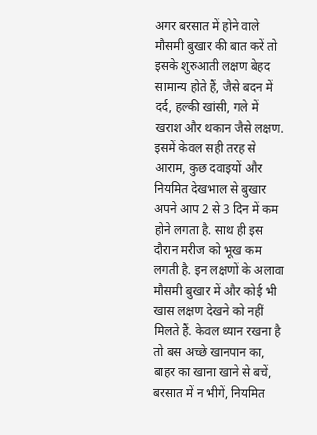अगर बरसात में होने वाले मौसमी बुखार की बात करें तो इसके शुरुआती लक्षण बेहद सामान्य होते हैं, जैसे बदन में दर्द, हल्की खांसी, गले में खराश और थकान जैसे लक्षण. इसमें केवल सही तरह से आराम, कुछ दवाइयों और नियमित देखभाल से बुखार अपने आप 2 से 3 दिन में कम होने लगता है. साथ ही इस दौरान मरीज को भूख कम लगती है. इन लक्षणों के अलावा मौसमी बुखार में और कोई भी खास लक्षण देखने को नहीं मिलते हैं. केवल ध्यान रखना है तो बस अच्छे खानपान का, बाहर का खाना खाने से बचें, बरसात में न भीगें, नियमित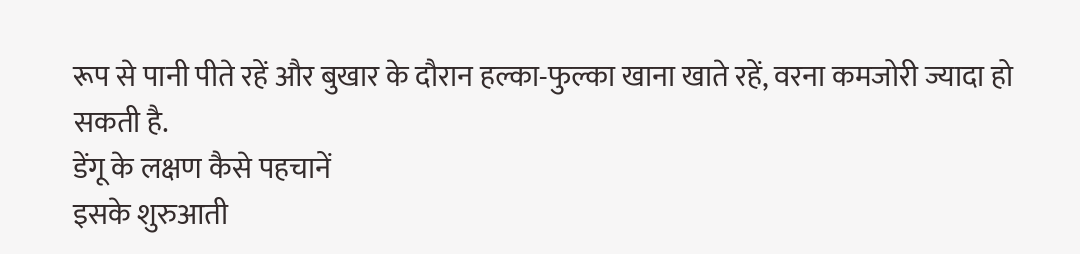रूप से पानी पीते रहें और बुखार के दौरान हल्का-फुल्का खाना खाते रहें, वरना कमजोरी ज्यादा हो सकती है.
डेंगू के लक्षण कैसे पहचानें
इसके शुरुआती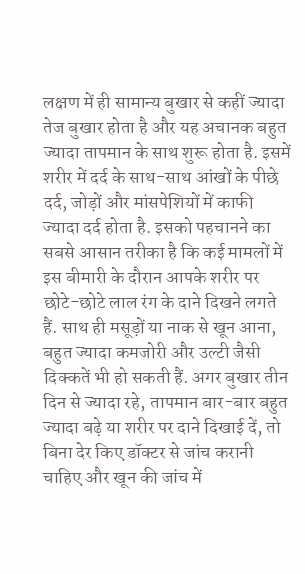लक्षण में ही सामान्य बुखार से कहीं ज्यादा तेज बुखार होता है और यह अचानक बहुत ज्यादा तापमान के साथ शुरू होता है. इसमें शरीर में दर्द के साथ-साथ आंखों के पीछे दर्द, जोड़ों और मांसपेशियों में काफी ज्यादा दर्द होता है. इसको पहचानने का सबसे आसान तरीका है कि कई मामलों में इस बीमारी के दौरान आपके शरीर पर छोटे-छोटे लाल रंग के दाने दिखने लगते हैं. साथ ही मसूड़ों या नाक से खून आना, बहुत ज्यादा कमजोरी और उल्टी जैसी दिक्कतें भी हो सकती हैं. अगर बुखार तीन दिन से ज्यादा रहे, तापमान बार-बार बहुत ज्यादा बढ़े या शरीर पर दाने दिखाई दें, तो बिना देर किए डॉक्टर से जांच करानी चाहिए और खून की जांच में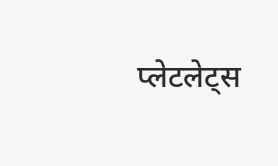प्लेटलेट्स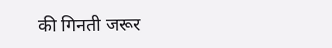की गिनती जरूर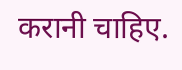करानी चाहिए.